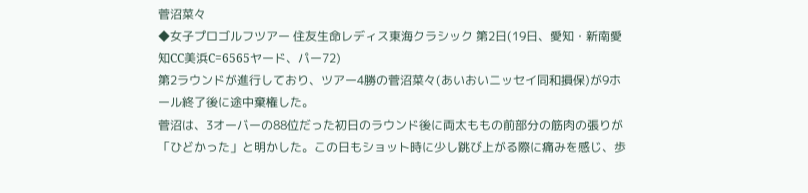菅沼菜々
◆女子プロゴルフツアー 住友生命レディス東海クラシック 第2日(19日、愛知・新南愛知CC美浜C=6565ヤード、パー72)
第2ラウンドが進行しており、ツアー4勝の菅沼菜々(あいおいニッセイ同和損保)が9ホール終了後に途中棄権した。
菅沼は、3オーバーの88位だった初日のラウンド後に両太ももの前部分の筋肉の張りが「ひどかった」と明かした。この日もショット時に少し跳び上がる際に痛みを感じ、歩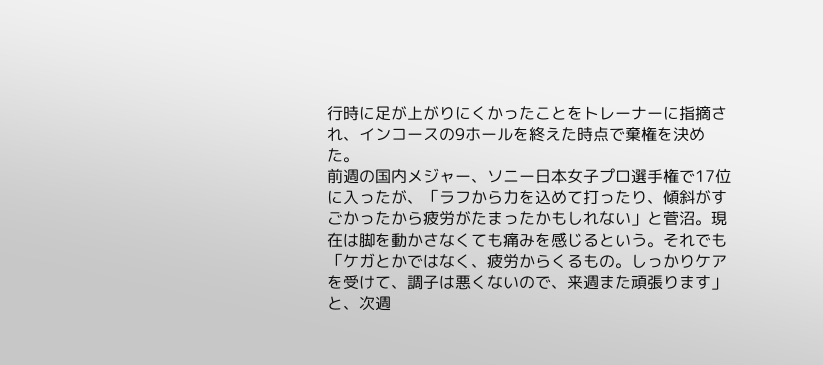行時に足が上がりにくかったことをトレーナーに指摘され、インコースの9ホールを終えた時点で棄権を決めた。
前週の国内メジャー、ソニー日本女子プロ選手権で17位に入ったが、「ラフから力を込めて打ったり、傾斜がすごかったから疲労がたまったかもしれない」と菅沼。現在は脚を動かさなくても痛みを感じるという。それでも「ケガとかではなく、疲労からくるもの。しっかりケアを受けて、調子は悪くないので、来週また頑張ります」と、次週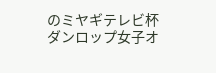のミヤギテレビ杯ダンロップ女子オ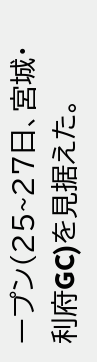ープン(25~27日、宮城・利府GC)を見据えた。